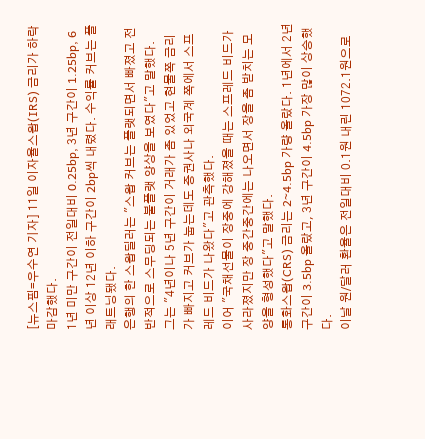[뉴스핌=우수연 기자] 11일 이자율스왑(IRS) 금리가 하락 마감했다.
1년 미만 구간이 전일대비 0.25bp, 3년 구간이 1.25bp, 6년 이상 12년 이하 구간이 2bp씩 내렸다. 수익률 커브는 플래트닝됐다.
은행의 한 스왑딜러는 "스왑 커브는 플랫되면서 빠졌고 전반적으로 스무딩되는 불플랫 양상을 보였다"고 말했다.
그는 "4년이나 5년 구간이 거래가 좀 있었고 현물쪽 금리가 빠지고 커브가 눕는데도 증권사나 외국계 쪽에서 스프레드 비드가 나왔다"고 관측했다.
이어 "국채선물이 장중에 강해졌을 때는 스프레드 비드가 사라졌지만 장 중간중간에는 나오면서 장을 좀 받치는 모양을 형성했다"고 말했다.
통화스왑(CRS) 금리는 2~4.5bp 가량 올랐다. 1년에서 2년 구간이 3.5bp 올랐고, 3년 구간이 4.5bp 가장 많이 상승했다.
이날 원/달러 환율은 전일대비 0.1원 내린 1072.1원으로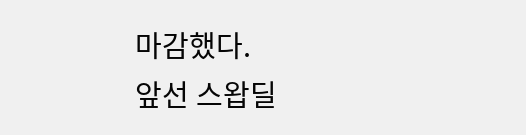마감했다.
앞선 스왑딜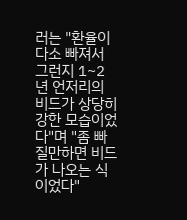러는 "환율이 다소 빠져서 그런지 1~2년 언저리의 비드가 상당히 강한 모습이었다"며 "좀 빠질만하면 비드가 나오는 식이었다"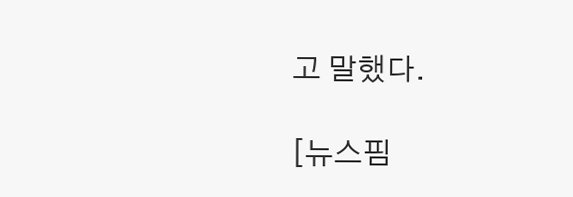고 말했다.

[뉴스핌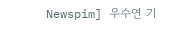Newspim] 우수연 기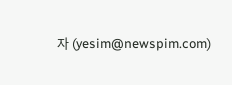자 (yesim@newspim.com)